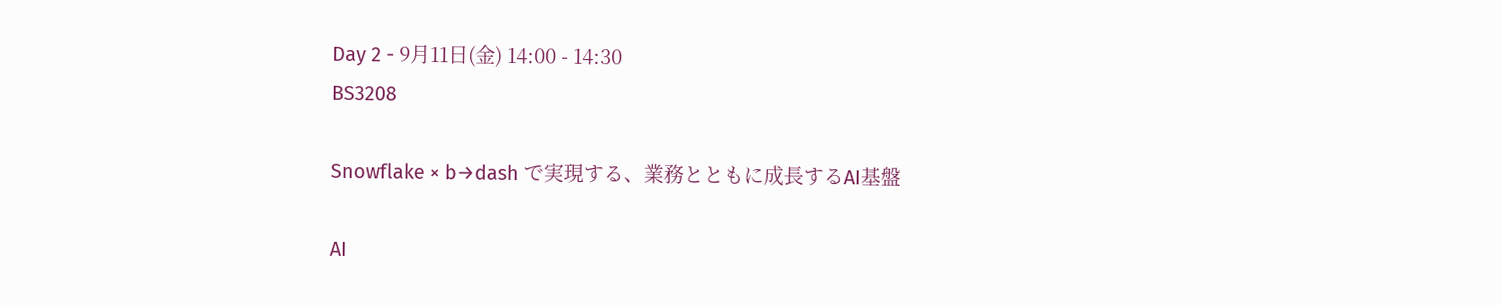Day 2 - 9月11日(金) 14:00 - 14:30
BS3208

Snowflake × b→dash で実現する、業務とともに成長するAI基盤

AI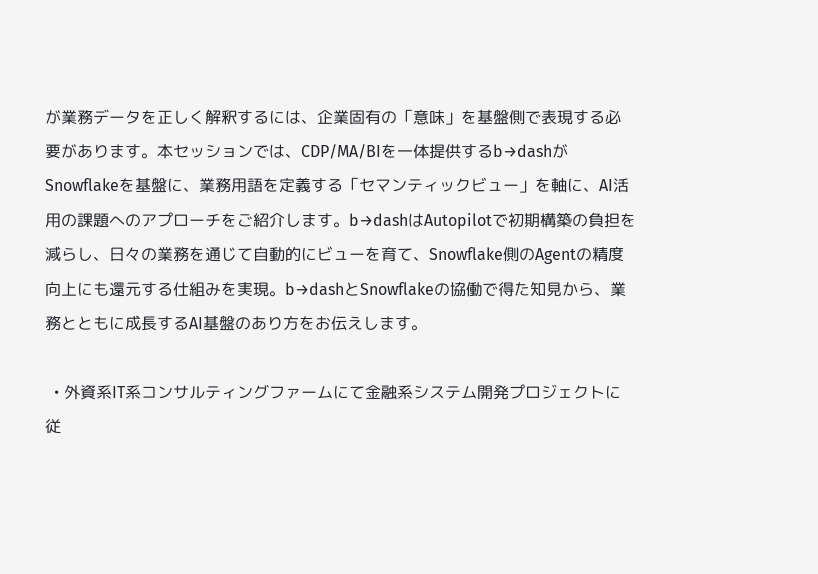が業務データを正しく解釈するには、企業固有の「意味」を基盤側で表現する必要があります。本セッションでは、CDP/MA/BIを一体提供するb→dashがSnowflakeを基盤に、業務用語を定義する「セマンティックビュー」を軸に、AI活用の課題へのアプローチをご紹介します。b→dashはAutopilotで初期構築の負担を減らし、日々の業務を通じて自動的にビューを育て、Snowflake側のAgentの精度向上にも還元する仕組みを実現。b→dashとSnowflakeの協働で得た知見から、業務とともに成長するAI基盤のあり方をお伝えします。

  • 外資系IT系コンサルティングファームにて金融系システム開発プロジェクトに従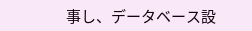事し、データベース設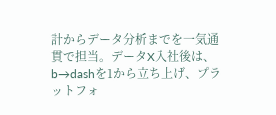計からデータ分析までを一気通貫で担当。データX入社後は、b→dashを1から立ち上げ、プラットフォ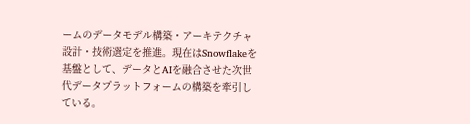ームのデータモデル構築・アーキテクチャ設計・技術選定を推進。現在はSnowflakeを基盤として、データとAIを融合させた次世代データプラットフォームの構築を牽引している。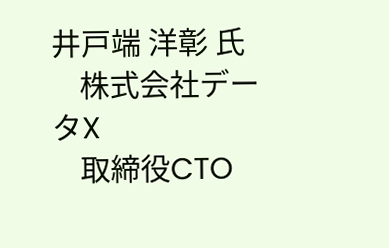井戸端 洋彰 氏
    株式会社データX
    取締役CTO